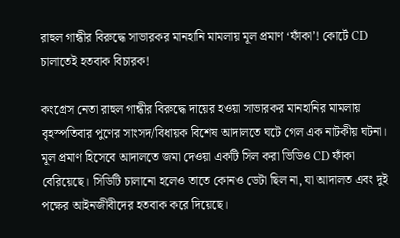রাহুল গান্ধীর বিরুদ্ধে সাভারকর মানহানি মামলায় মূল প্রমাণ ‘ফাঁকা’! কোর্টে CD চালাতেই হতবাক বিচারক!

কংগ্রেস নেতা রাহুল গান্ধীর বিরুদ্ধে দায়ের হওয়া সাভারকর মানহানির মামলায় বৃহস্পতিবার পুণের সাংসদ/বিধায়ক বিশেষ আদালতে ঘটে গেল এক নাটকীয় ঘটনা। মূল প্রমাণ হিসেবে আদালতে জমা দেওয়া একটি সিল করা ভিডিও CD ফাঁকা বেরিয়েছে। সিডিটি চালানো হলেও তাতে কোনও ডেটা ছিল না, যা আদালত এবং দুই পক্ষের আইনজীবীদের হতবাক করে দিয়েছে।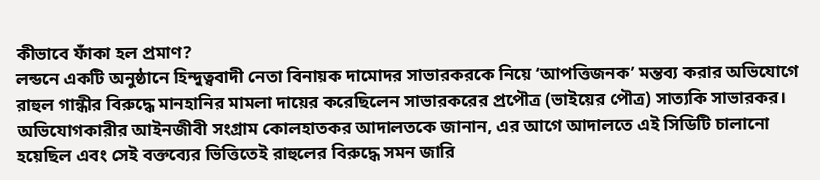কীভাবে ফাঁকা হল প্রমাণ?
লন্ডনে একটি অনুষ্ঠানে হিন্দুত্ববাদী নেতা বিনায়ক দামোদর সাভারকরকে নিয়ে ‘আপত্তিজনক’ মন্তব্য করার অভিযোগে রাহুল গান্ধীর বিরুদ্ধে মানহানির মামলা দায়ের করেছিলেন সাভারকরের প্রপৌত্র (ভাইয়ের পৌত্র) সাত্যকি সাভারকর। অভিযোগকারীর আইনজীবী সংগ্রাম কোলহাতকর আদালতকে জানান, এর আগে আদালতে এই সিডিটি চালানো হয়েছিল এবং সেই বক্তব্যের ভিত্তিতেই রাহুলের বিরুদ্ধে সমন জারি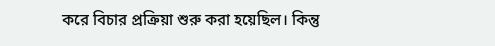করে বিচার প্রক্রিয়া শুরু করা হয়েছিল। কিন্তু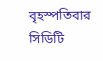বৃহস্পতিবার সিডিটি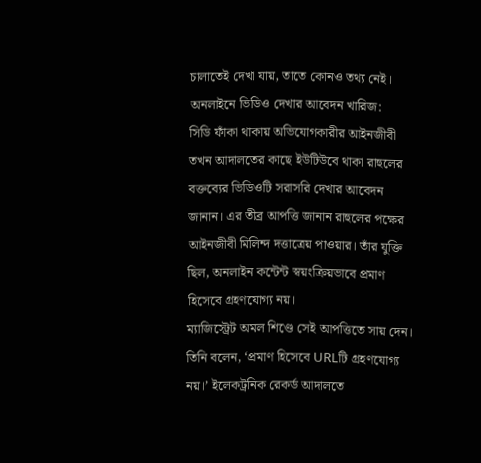চালাতেই দেখা যায়, তাতে কোনও তথ্য নেই।
অনলাইনে ভিডিও দেখার আবেদন খারিজ:
সিডি ফাঁকা থাকায় অভিযোগকারীর আইনজীবী তখন আদালতের কাছে ইউটিউবে থাকা রাহুলের বক্তব্যের ভিডিওটি সরাসরি দেখার আবেদন জানান। এর তীব্র আপত্তি জানান রাহুলের পক্ষের আইনজীবী মিলিন্দ দত্তাত্রেয় পাওয়ার। তাঁর যুক্তি ছিল, অনলাইন কন্টেন্ট স্বয়ংক্রিয়ভাবে প্রমাণ হিসেবে গ্রহণযোগ্য নয়।
ম্যাজিস্ট্রেট অমল শিণ্ডে সেই আপত্তিতে সায় দেন। তিনি বলেন, ‘প্রমাণ হিসেবে URLটি গ্রহণযোগ্য নয়।’ ইলেকট্রনিক রেকর্ড আদালতে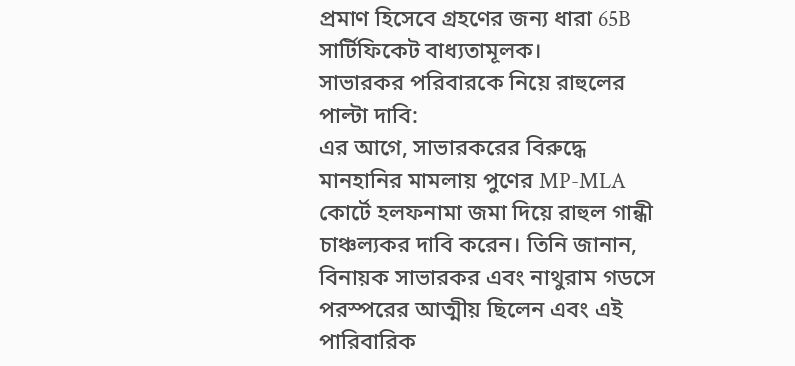প্রমাণ হিসেবে গ্রহণের জন্য ধারা 65B সার্টিফিকেট বাধ্যতামূলক।
সাভারকর পরিবারকে নিয়ে রাহুলের পাল্টা দাবি:
এর আগে, সাভারকরের বিরুদ্ধে মানহানির মামলায় পুণের MP-MLA কোর্টে হলফনামা জমা দিয়ে রাহুল গান্ধী চাঞ্চল্যকর দাবি করেন। তিনি জানান, বিনায়ক সাভারকর এবং নাথুরাম গডসে পরস্পরের আত্মীয় ছিলেন এবং এই পারিবারিক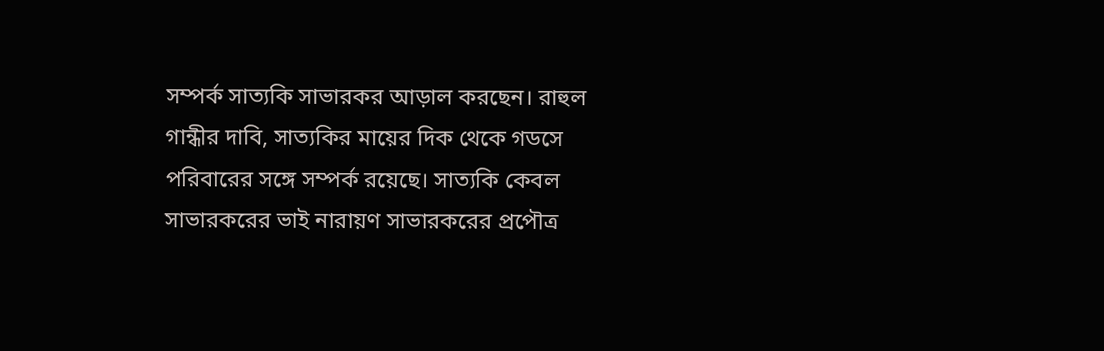সম্পর্ক সাত্যকি সাভারকর আড়াল করছেন। রাহুল গান্ধীর দাবি, সাত্যকির মায়ের দিক থেকে গডসে পরিবারের সঙ্গে সম্পর্ক রয়েছে। সাত্যকি কেবল সাভারকরের ভাই নারায়ণ সাভারকরের প্রপৌত্র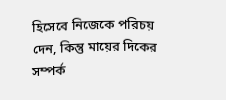হিসেবে নিজেকে পরিচয় দেন, কিন্তু মায়ের দিকের সম্পর্ক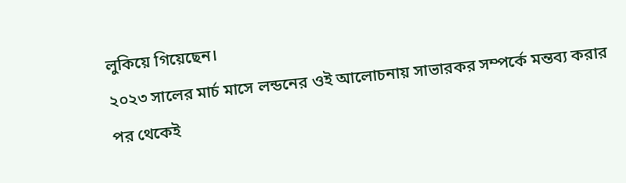লুকিয়ে গিয়েছেন।
২০২৩ সালের মার্চ মাসে লন্ডনের ওই আলোচনায় সাভারকর সম্পর্কে মন্তব্য করার পর থেকেই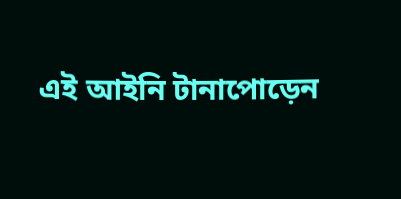এই আইনি টানাপোড়েন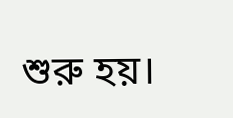শুরু হয়।